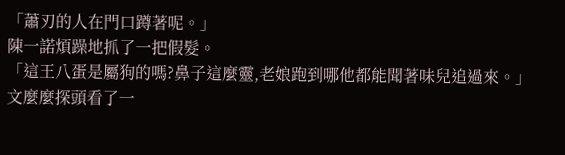「蕭刃的人在門口蹲著呢。」
陳一諾煩躁地抓了一把假髮。
「這王八蛋是屬狗的嗎?鼻子這麼靈,老娘跑到哪他都能聞著味兒追過來。」
文麼麼探頭看了一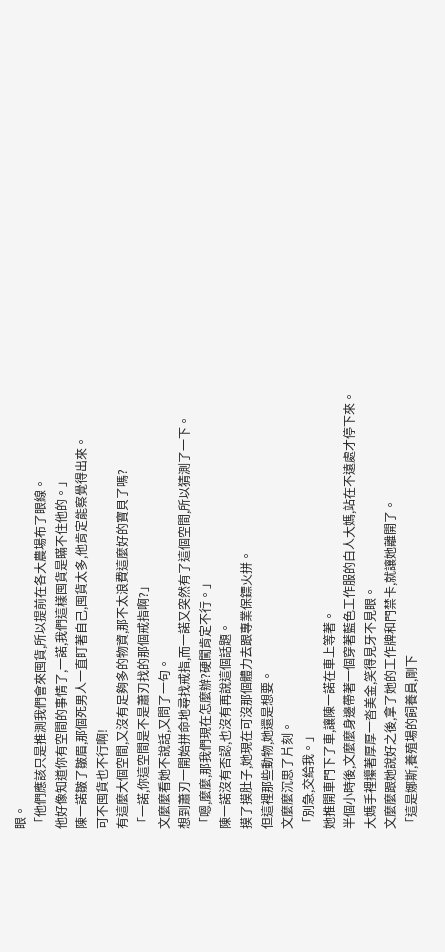眼。
「他們應該只是推測我們會來囤貨,所以提前在各大農場布了眼線。
他好像知道你有空間的事情了,一諾,我們這樣囤貨是瞞不住他的。」
陳一諾皺了皺眉,那個死男人一直盯著自己,囤貨太多,他肯定能察覺得出來。
可不囤貨也不行啊!
有這麼大個空間,又沒有足夠多的物資,那不太浪費這麼好的寶貝了嗎?
「一諾,你這空間是不是蕭刃找的那個戒指啊?」
文麼麼看她不說話,又問了一句。
想到蕭刃一開始拼命地尋找戒指,而一諾又突然有了這個空間,所以猜測了一下。
「嗯,麼麼,那我們現在怎麼辦?硬闖肯定不行。」
陳一諾沒有否認,也沒有再說這個話題。
摸了摸肚子,她現在可沒那個體力去跟專業保鏢火拼。
但這裡那些動物,她還是想要。
文麼麼沉思了片刻。
「別急,交給我。」
她推開車門下了車,讓陳一諾在車上等著。
半個小時後,文麼麼身邊帶著一個穿著藍色工作服的白人大媽,站在不遠處才停下來。
大媽手裡攥著厚厚一沓美金,笑得見牙不見眼。
文麼麼跟她說好之後,拿了她的工作牌和門禁卡,就讓她離開了。
「這是娜斯,養殖場的飼養員,剛下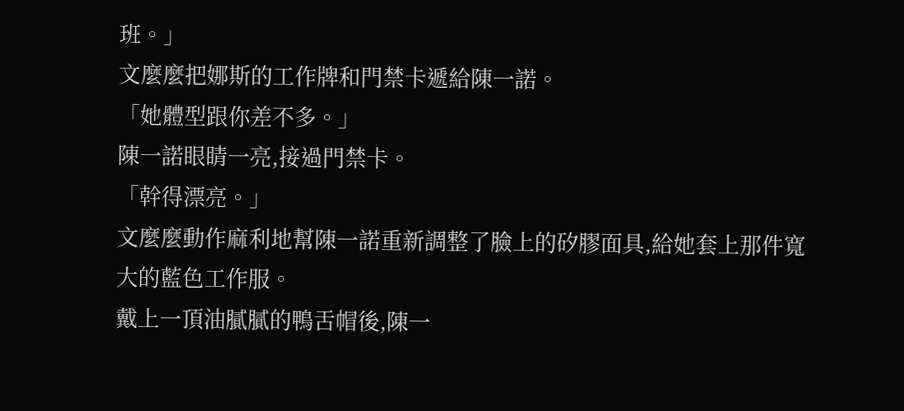班。」
文麼麼把娜斯的工作牌和門禁卡遞給陳一諾。
「她體型跟你差不多。」
陳一諾眼睛一亮,接過門禁卡。
「幹得漂亮。」
文麼麼動作麻利地幫陳一諾重新調整了臉上的矽膠面具,給她套上那件寬大的藍色工作服。
戴上一頂油膩膩的鴨舌帽後,陳一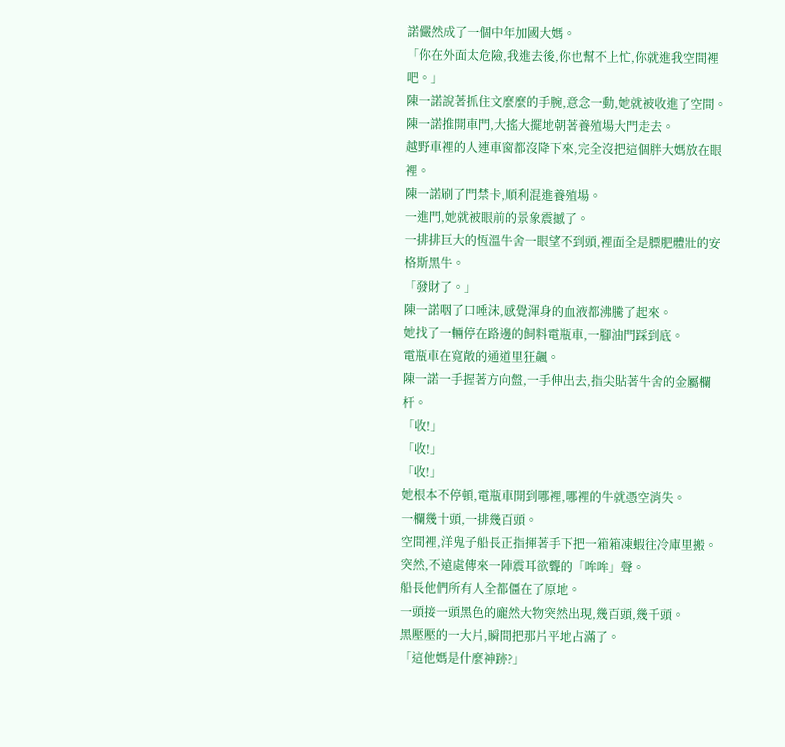諾儼然成了一個中年加國大媽。
「你在外面太危險,我進去後,你也幫不上忙,你就進我空間裡吧。」
陳一諾說著抓住文麼麼的手腕,意念一動,她就被收進了空間。
陳一諾推開車門,大搖大擺地朝著養殖場大門走去。
越野車裡的人連車窗都沒降下來,完全沒把這個胖大媽放在眼裡。
陳一諾刷了門禁卡,順利混進養殖場。
一進門,她就被眼前的景象震撼了。
一排排巨大的恆溫牛舍一眼望不到頭,裡面全是膘肥體壯的安格斯黑牛。
「發財了。」
陳一諾咽了口唾沫,感覺渾身的血液都沸騰了起來。
她找了一輛停在路邊的飼料電瓶車,一腳油門踩到底。
電瓶車在寬敞的通道里狂飆。
陳一諾一手握著方向盤,一手伸出去,指尖貼著牛舍的金屬欄杆。
「收!」
「收!」
「收!」
她根本不停頓,電瓶車開到哪裡,哪裡的牛就憑空消失。
一欄幾十頭,一排幾百頭。
空間裡,洋鬼子船長正指揮著手下把一箱箱凍蝦往冷庫里搬。
突然,不遠處傳來一陣震耳欲聾的「哞哞」聲。
船長他們所有人全都僵在了原地。
一頭接一頭黑色的龐然大物突然出現,幾百頭,幾千頭。
黑壓壓的一大片,瞬間把那片平地占滿了。
「這他媽是什麼神跡?」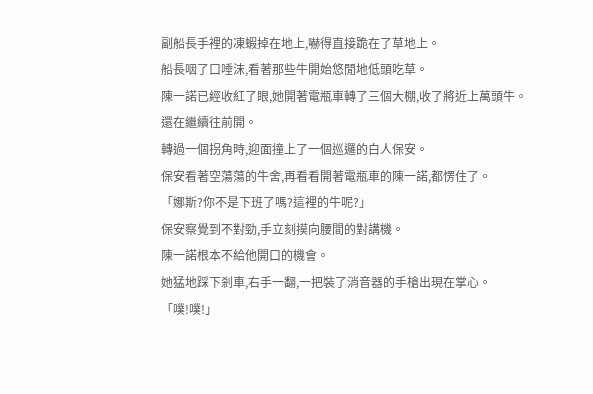副船長手裡的凍蝦掉在地上,嚇得直接跪在了草地上。
船長咽了口唾沫,看著那些牛開始悠閒地低頭吃草。
陳一諾已經收紅了眼,她開著電瓶車轉了三個大棚,收了將近上萬頭牛。
還在繼續往前開。
轉過一個拐角時,迎面撞上了一個巡邏的白人保安。
保安看著空蕩蕩的牛舍,再看看開著電瓶車的陳一諾,都愣住了。
「娜斯?你不是下班了嗎?這裡的牛呢?」
保安察覺到不對勁,手立刻摸向腰間的對講機。
陳一諾根本不給他開口的機會。
她猛地踩下剎車,右手一翻,一把裝了消音器的手槍出現在掌心。
「噗!噗!」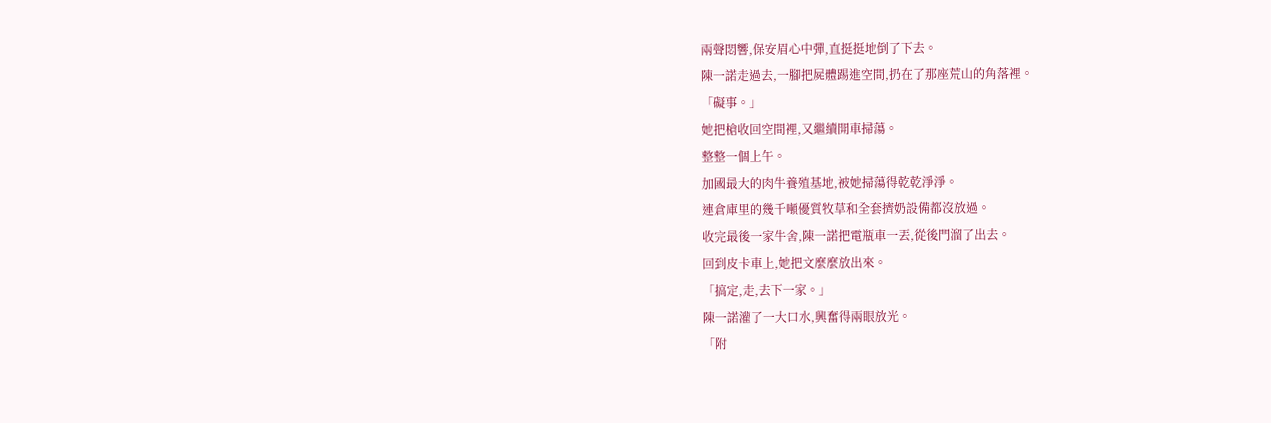兩聲悶響,保安眉心中彈,直挺挺地倒了下去。
陳一諾走過去,一腳把屍體踢進空間,扔在了那座荒山的角落裡。
「礙事。」
她把槍收回空間裡,又繼續開車掃蕩。
整整一個上午。
加國最大的肉牛養殖基地,被她掃蕩得乾乾淨淨。
連倉庫里的幾千噸優質牧草和全套擠奶設備都沒放過。
收完最後一家牛舍,陳一諾把電瓶車一丟,從後門溜了出去。
回到皮卡車上,她把文麼麼放出來。
「搞定,走,去下一家。」
陳一諾灌了一大口水,興奮得兩眼放光。
「附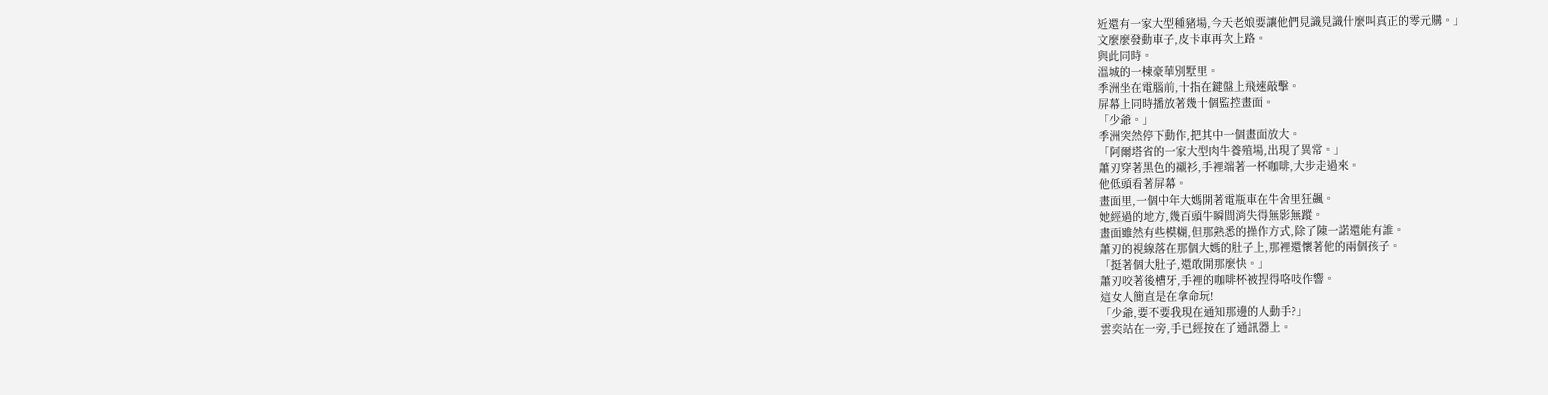近還有一家大型種豬場,今天老娘要讓他們見識見識什麼叫真正的零元購。」
文麼麼發動車子,皮卡車再次上路。
與此同時。
溫城的一棟豪華別墅里。
季洲坐在電腦前,十指在鍵盤上飛速敲擊。
屏幕上同時播放著幾十個監控畫面。
「少爺。」
季洲突然停下動作,把其中一個畫面放大。
「阿爾塔省的一家大型肉牛養殖場,出現了異常。」
蕭刃穿著黑色的襯衫,手裡端著一杯咖啡,大步走過來。
他低頭看著屏幕。
畫面里,一個中年大媽開著電瓶車在牛舍里狂飆。
她經過的地方,幾百頭牛瞬間消失得無影無蹤。
畫面雖然有些模糊,但那熟悉的操作方式,除了陳一諾還能有誰。
蕭刃的視線落在那個大媽的肚子上,那裡還懷著他的兩個孩子。
「挺著個大肚子,還敢開那麼快。」
蕭刃咬著後槽牙,手裡的咖啡杯被捏得咯吱作響。
這女人簡直是在拿命玩!
「少爺,要不要我現在通知那邊的人動手?」
雲奕站在一旁,手已經按在了通訊器上。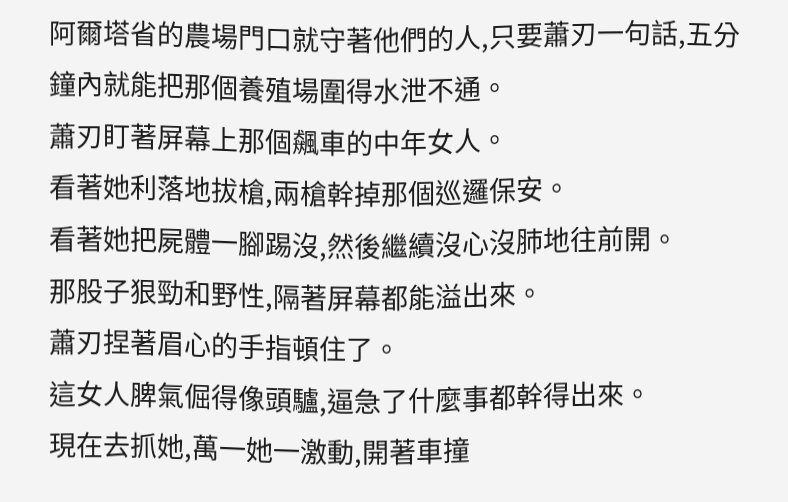阿爾塔省的農場門口就守著他們的人,只要蕭刃一句話,五分鐘內就能把那個養殖場圍得水泄不通。
蕭刃盯著屏幕上那個飆車的中年女人。
看著她利落地拔槍,兩槍幹掉那個巡邏保安。
看著她把屍體一腳踢沒,然後繼續沒心沒肺地往前開。
那股子狠勁和野性,隔著屏幕都能溢出來。
蕭刃捏著眉心的手指頓住了。
這女人脾氣倔得像頭驢,逼急了什麼事都幹得出來。
現在去抓她,萬一她一激動,開著車撞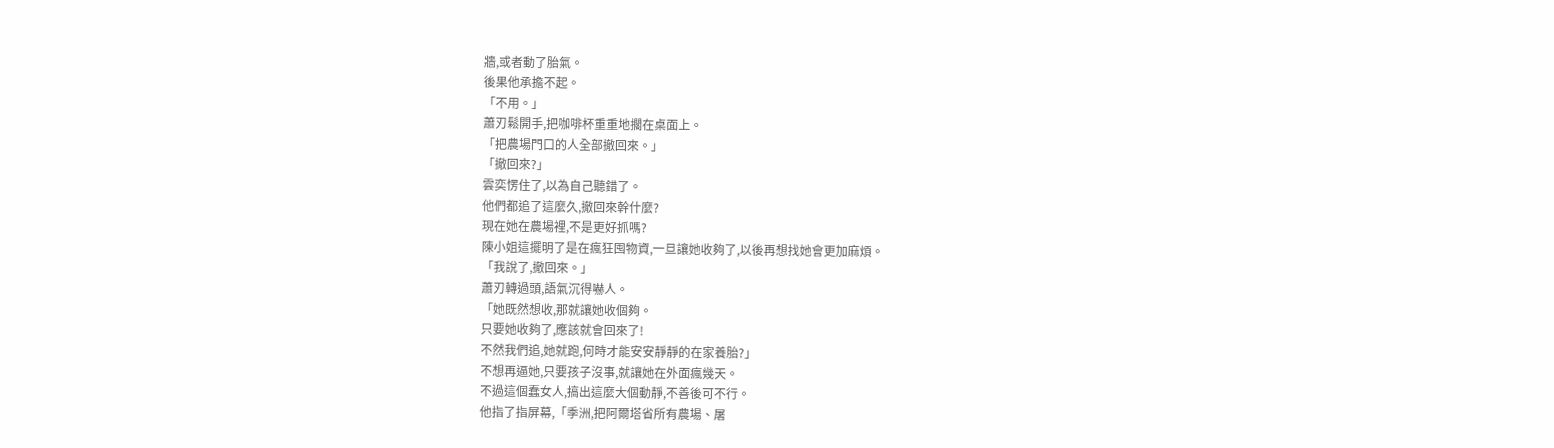牆,或者動了胎氣。
後果他承擔不起。
「不用。」
蕭刃鬆開手,把咖啡杯重重地擱在桌面上。
「把農場門口的人全部撤回來。」
「撤回來?」
雲奕愣住了,以為自己聽錯了。
他們都追了這麼久,撤回來幹什麼?
現在她在農場裡,不是更好抓嗎?
陳小姐這擺明了是在瘋狂囤物資,一旦讓她收夠了,以後再想找她會更加麻煩。
「我說了,撤回來。」
蕭刃轉過頭,語氣沉得嚇人。
「她既然想收,那就讓她收個夠。
只要她收夠了,應該就會回來了!
不然我們追,她就跑,何時才能安安靜靜的在家養胎?」
不想再逼她,只要孩子沒事,就讓她在外面瘋幾天。
不過這個蠢女人,搞出這麼大個動靜,不善後可不行。
他指了指屏幕,「季洲,把阿爾塔省所有農場、屠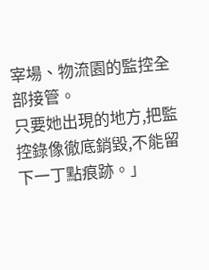宰場、物流園的監控全部接管。
只要她出現的地方,把監控錄像徹底銷毀,不能留下一丁點痕跡。」